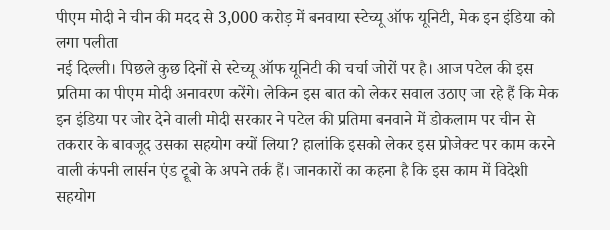पीएम मोदी ने चीन की मदद से 3,000 करोड़ में बनवाया स्टेच्यू ऑफ यूनिटी, मेक इन इंडिया को लगा पलीता
नई दिल्ली। पिछले कुछ दिनों से स्टेच्यू ऑफ यूनिटी की चर्चा जोरों पर है। आज पटेल की इस प्रतिमा का पीएम मोदी अनावरण करेंगे। लेकिन इस बात को लेकर सवाल उठाए जा रहे हैं कि मेक इन इंडिया पर जोर देने वाली मोदी सरकार ने पटेल की प्रतिमा बनवाने में डोकलाम पर चीन से तकरार के बावजूद उसका सहयोग क्यों लिया? हालांकि इसको लेकर इस प्रोजेक्ट पर काम करने वाली कंपनी लार्सन एंड ट्रूबो के अपने तर्क हैं। जानकारों का कहना है कि इस काम में विदेशी सहयोग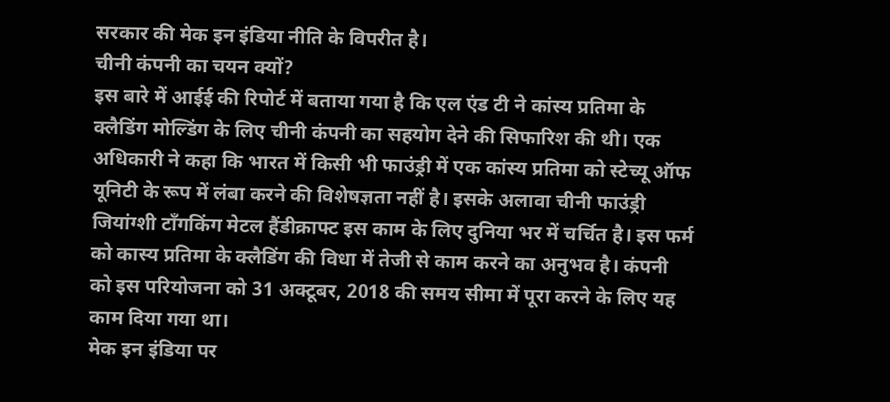सरकार की मेक इन इंडिया नीति के विपरीत है।
चीनी कंपनी का चयन क्यों?
इस बारे में आईई की रिपोर्ट में बताया गया है कि एल एंड टी ने कांस्य प्रतिमा के क्लैडिंग मोल्डिंग के लिए चीनी कंपनी का सहयोग देने की सिफारिश की थी। एक अधिकारी ने कहा कि भारत में किसी भी फाउंड्री में एक कांस्य प्रतिमा को स्टेच्यू ऑफ यूनिटी के रूप में लंबा करने की विशेषज्ञता नहीं है। इसके अलावा चीनी फाउंड्री जियांग्शी टॉंगकिंग मेटल हैंडीक्राफ्ट इस काम के लिए दुनिया भर में चर्चित है। इस फर्म को कास्य प्रतिमा के क्लैडिंग की विधा में तेजी से काम करने का अनुभव है। कंपनी को इस परियोजना को 31 अक्टूबर, 2018 की समय सीमा में पूरा करने के लिए यह काम दिया गया था।
मेक इन इंडिया पर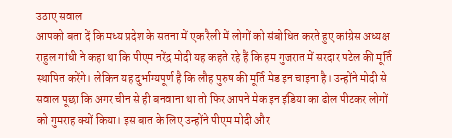उठाए सवाल
आपको बता दें कि मध्य प्रदेश के सतना में एक रैली में लोगों को संबोधित करते हुए कांग्रेस अध्यक्ष राहुल गांधी ने कहा था कि पीएम नरेंद्र मोदी यह कहते रहे हैं कि हम गुजरात में सरदार पटेल की मूर्ति स्थापित करेंगे। लेकिन यह दुर्भाग्यपूर्ण है कि लौह पुरुष की मूर्ति मेड इन चाइना है। उन्होंने मोदी से सवाल पूछा कि अगर चीन से ही बनवाना था तो फिर आपने मेक इन इंडिया का ढोल पीटकर लोगों को गुमराह क्यों किया। इस बात के लिए उन्होंने पीएम मोदी और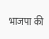भाजपा की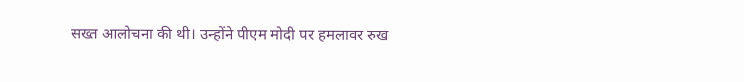सख्त आलोचना की थी। उन्होंने पीएम मोदी पर हमलावर रुख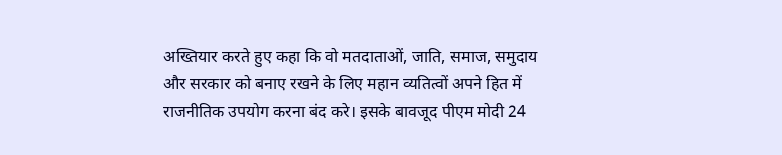अख्तियार करते हुए कहा कि वो मतदाताओं, जाति, समाज, समुदाय और सरकार को बनाए रखने के लिए महान व्यतित्वों अपने हित में राजनीतिक उपयोग करना बंद करे। इसके बावजूद पीएम मोदी 24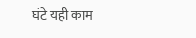घंटे यही काम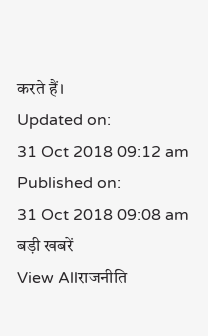करते हैं।
Updated on:
31 Oct 2018 09:12 am
Published on:
31 Oct 2018 09:08 am
बड़ी खबरें
View Allराजनीति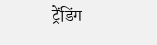ट्रेंडिंग